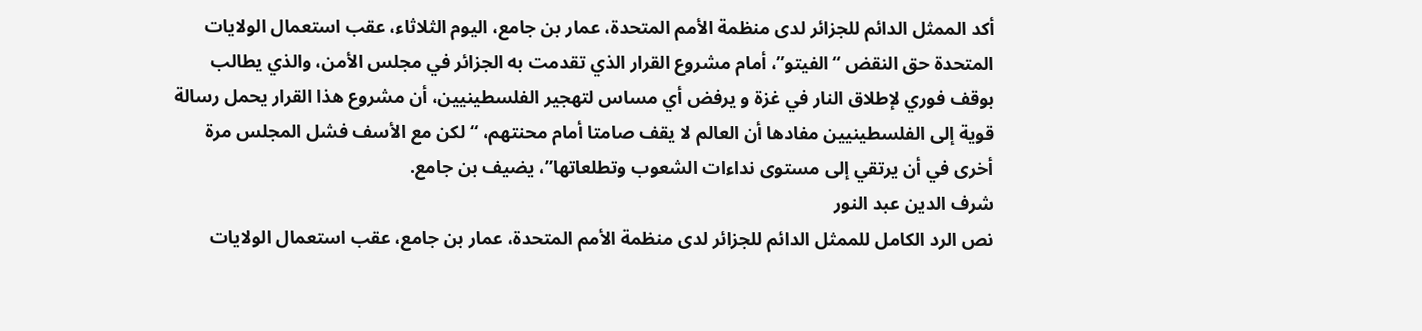أكد الممثل الدائم للجزائر لدى منظمة الأمم المتحدة، عمار بن جامع، اليوم الثلاثاء، عقب استعمال الولايات المتحدة حق النقض “الفيتو”، أمام مشروع القرار الذي تقدمت به الجزائر في مجلس الأمن، والذي يطالب بوقف فوري لإطلاق النار في غزة و يرفض أي مساس لتهجير الفلسطينيين، أن مشروع هذا القرار يحمل رسالة قوية إلى الفلسطينيين مفادها أن العالم لا يقف صامتا أمام محنتهم، “لكن مع الأسف فشل المجلس مرة أخرى في أن يرتقي إلى مستوى نداءات الشعوب وتطلعاتها”، يضيف بن جامع.
شرف الدين عبد النور
نص الرد الكامل للممثل الدائم للجزائر لدى منظمة الأمم المتحدة، عمار بن جامع، عقب استعمال الولايات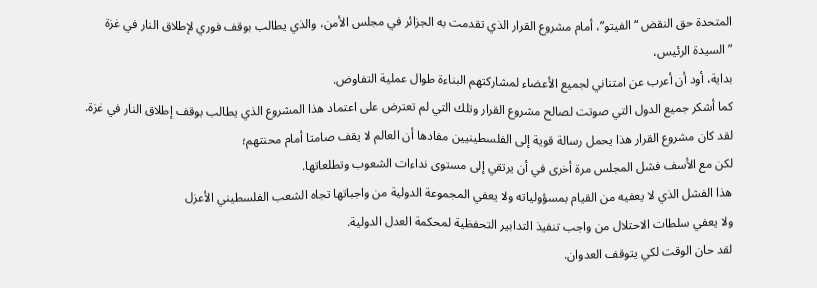المتحدة حق النقض “الفيتو”، أمام مشروع القرار الذي تقدمت به الجزائر في مجلس الأمن، والذي يطالب بوقف فوري لإطلاق النار في غزة
” السيدة الرئيس،
بداية، أود أن أعرب عن امتناني لجميع الأعضاء لمشاركتهم البناءة طوال عملية التفاوض.
كما أشكر جميع الدول التي صوتت لصالح مشروع القرار وتلك التي لم تعترض على اعتماد هذا المشروع الذي يطالب بوقف إطلاق النار في غزة.
لقد كان مشروع القرار هذا يحمل رسالة قوية إلى الفلسطينيين مفادها أن العالم لا يقف صامتا أمام محنتهم؛
لكن مع الأسف فشل المجلس مرة أخرى في أن يرتقي إلى مستوى نداءات الشعوب وتطلعاتها.
هذا الفشل الذي لا يعفيه من القيام بمسؤولياته ولا يعفي المجموعة الدولية من واجباتها تجاه الشعب الفلسطيني الأعزل
ولا يعفي سلطات الاحتلال من واجب تنفيذ التدابير التحفظية لمحكمة العدل الدولية.
لقد حان الوقت لكي يتوقف العدوان.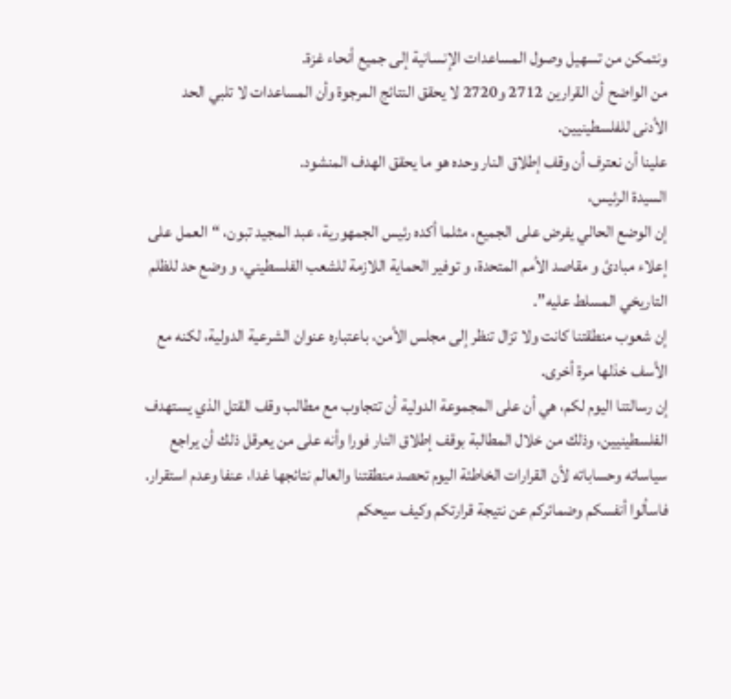ونتمكن من تسهيل وصول المساعدات الإنسانية إلى جميع أنحاء غزة.
من الواضح أن القرارين 2712 و2720 لا يحقق النتائج المرجوة وأن المساعدات لا تلبي الحد الأدنى للفلسطينيين.
علينا أن نعترف أن وقف إطلاق النار وحده هو ما يحقق الهدف المنشود.
السيدة الرئيس،
إن الوضع الحالي يفرض على الجميع، مثلما أكده رئيس الجمهورية، عبد المجيد تبون، “العمل على إعلاء مبادئ و مقاصد الأمم المتحدة، و توفير الحماية اللازمة للشعب الفلسطيني، و وضع حد للظلم التاريخي المسلط عليه”.
إن شعوب منطقتنا كانت ولا تزال تنظر إلى مجلس الأمن، باعتباره عنوان الشرعية الدولية، لكنه مع الأسف خذلها مرة أخرى.
إن رسالتنا اليوم لكم، هي أن على المجموعة الدولية أن تتجاوب مع مطالب وقف القتل الذي يستهدف الفلسطينيين، وذلك من خلال المطالبة بوقف إطلاق النار فورا وأنه على من يعرقل ذلك أن يراجع سياساته وحساباته لأن القرارات الخاطئة اليوم تحصد منطقتنا والعالم نتائجها غدا، عنفا وعدم استقرار.
فاسألوا أنفسكم وضمائركم عن نتيجة قرارتكم وكيف سيحكم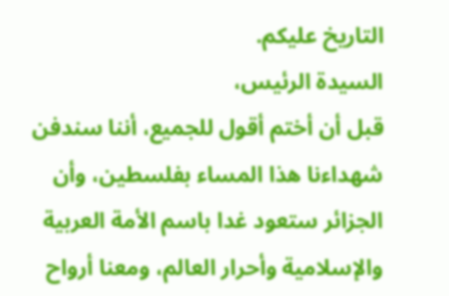التاريخ عليكم.
السيدة الرئيس،
قبل أن أختم أقول للجميع، أننا سندفن شهداءنا هذا المساء بفلسطين، وأن الجزائر ستعود غدا باسم الأمة العربية والإسلامية وأحرار العالم، ومعنا أرواح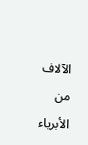الآلاف من الأبرياء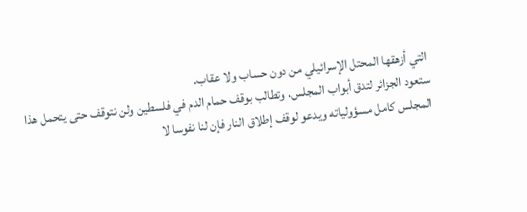التي أزهقها المحتل الإسرائيلي من دون حساب ولا عقاب.
ستعود الجزائر لتدق أبواب المجلس، وتطالب بوقف حمام الدم في فلسطين ولن نتوقف حتى يتحمل هذا المجلس كامل مسؤولياته ويدعو لوقف إطلاق النار فإن لنا نفوسا لا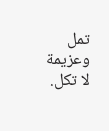تمل وعزيمة لا تكل.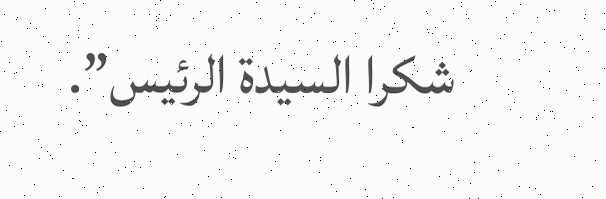شكرا السيدة الرئيس”.